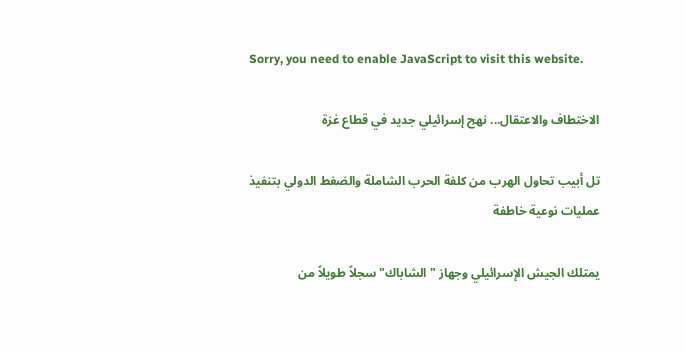Sorry, you need to enable JavaScript to visit this website.

الاختطاف والاعتقال... نهج إسرائيلي جديد في قطاع غزة

تل أبيب تحاول الهرب من كلفة الحرب الشاملة والضغط الدولي بتنفيذ عمليات نوعية خاطفة

يمتلك الجيش الإسرائيلي وجهاز "الشاباك" سجلاً طويلاً من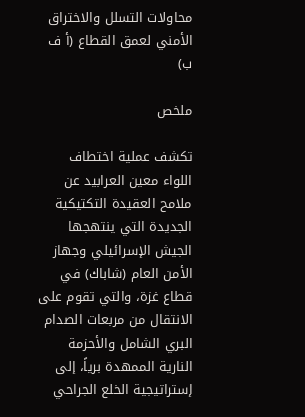محاولات التسلل والاختراق الأمني لعمق القطاع (أ ف ب)

ملخص

تكشف عملية اختطاف اللواء معين العرابيد عن ملامح العقيدة التكتيكية الجديدة التي ينتهجها الجيش الإسرائيلي وجهاز الأمن العام (شاباك) في قطاع غزة، والتي تقوم على الانتقال من مربعات الصدام البري الشامل والأحزمة النارية الممهدة برياً، إلى إستراتيجية الخلع الجراحي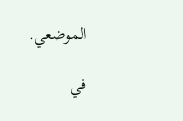الموضعي.

في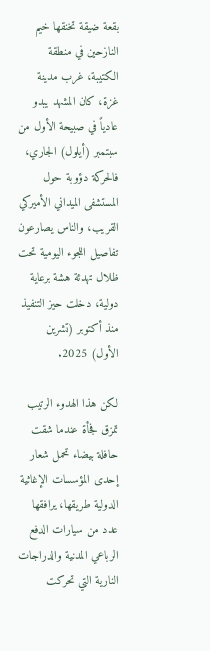بقعة ضيقة تخنقها خيم النازحين في منطقة الكتيبة، غرب مدينة غزة، كان المشهد يبدو عادياً في صبيحة الأول من سبتمبر (أيلول) الجاري، فالحركة دؤوبة حول المستشفى الميداني الأميركي القريب، والناس يصارعون تفاصيل اللجوء اليومية تحت ظلال تهدئة هشة برعاية دولية، دخلت حيز التنفيذ منذ أكتوبر (تشرين الأول) 2025.

لكن هذا الهدوء الرتيب تمزق فجأة عندما شقت حافلة بيضاء تحمل شعار إحدى المؤسسات الإغاثية الدولية طريقها، يرافقها عدد من سيارات الدفع الرباعي المدنية والدراجات النارية التي تحركت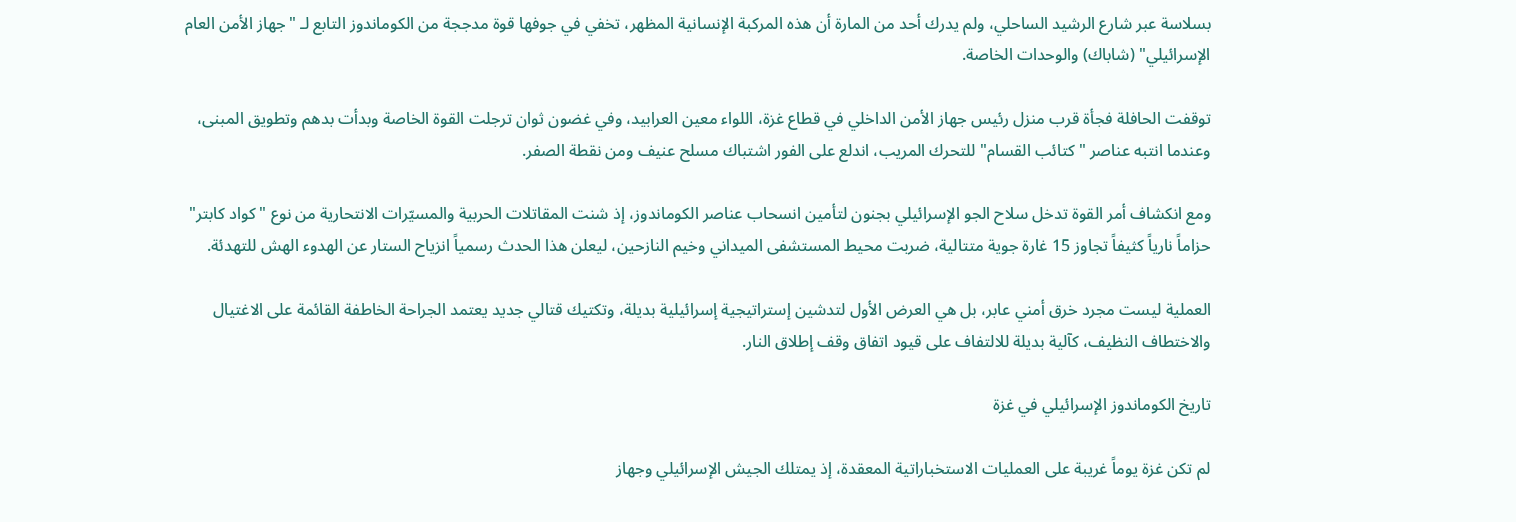بسلاسة عبر شارع الرشيد الساحلي، ولم يدرك أحد من المارة أن هذه المركبة الإنسانية المظهر، تخفي في جوفها قوة مدججة من الكوماندوز التابع لـ "جهاز الأمن العام الإسرائيلي" (شاباك) والوحدات الخاصة.

توقفت الحافلة فجأة قرب منزل رئيس جهاز الأمن الداخلي في قطاع غزة، اللواء معين العرابيد، وفي غضون ثوان ترجلت القوة الخاصة وبدأت بدهم وتطويق المبنى، وعندما انتبه عناصر "كتائب القسام" للتحرك المريب، اندلع على الفور اشتباك مسلح عنيف ومن نقطة الصفر.

ومع انكشاف أمر القوة تدخل سلاح الجو الإسرائيلي بجنون لتأمين انسحاب عناصر الكوماندوز، إذ شنت المقاتلات الحربية والمسيّرات الانتحارية من نوع "كواد كابتر" حزاماً نارياً كثيفاً تجاوز 15 غارة جوية متتالية، ضربت محيط المستشفى الميداني وخيم النازحين، ليعلن هذا الحدث رسمياً انزياح الستار عن الهدوء الهش للتهدئة.

العملية ليست مجرد خرق أمني عابر، بل هي العرض الأول لتدشين إستراتيجية إسرائيلية بديلة، وتكتيك قتالي جديد يعتمد الجراحة الخاطفة القائمة على الاغتيال والاختطاف النظيف، كآلية بديلة للالتفاف على قيود اتفاق وقف إطلاق النار.

تاريخ الكوماندوز الإسرائيلي في غزة

لم تكن غزة يوماً غريبة على العمليات الاستخباراتية المعقدة، إذ يمتلك الجيش الإسرائيلي وجهاز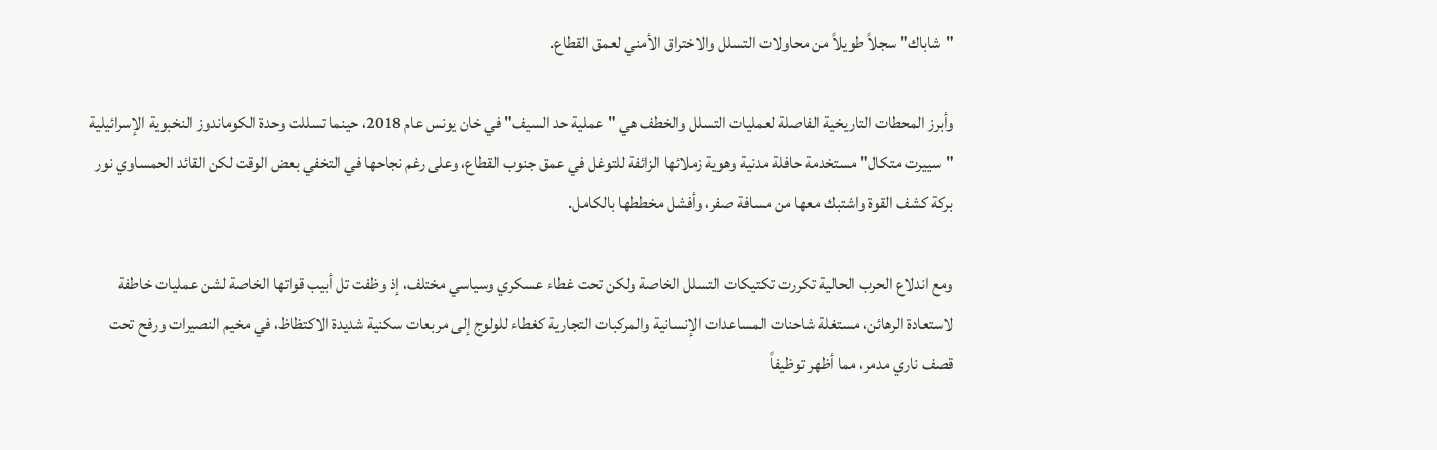"شاباك" سجلاً طويلاً من محاولات التسلل والاختراق الأمني لعمق القطاع.

وأبرز المحطات التاريخية الفاصلة لعمليات التسلل والخطف هي "عملية حد السيف" في خان يونس عام 2018، حينما تسللت وحدة الكوماندوز النخبوية الإسرائيلية "سييرت متكال" مستخدمة حافلة مدنية وهوية زملائها الزائفة للتوغل في عمق جنوب القطاع، وعلى رغم نجاحها في التخفي بعض الوقت لكن القائد الحمساوي نور بركة كشف القوة واشتبك معها من مسافة صفر، وأفشل مخططها بالكامل.

ومع اندلاع الحرب الحالية تكررت تكتيكات التسلل الخاصة ولكن تحت غطاء عسكري وسياسي مختلف، إذ وظفت تل أبيب قواتها الخاصة لشن عمليات خاطفة لاستعادة الرهائن، مستغلة شاحنات المساعدات الإنسانية والمركبات التجارية كغطاء للولوج إلى مربعات سكنية شديدة الاكتظاظ، في مخيم النصيرات ورفح تحت قصف ناري مدمر، مما أظهر توظيفاً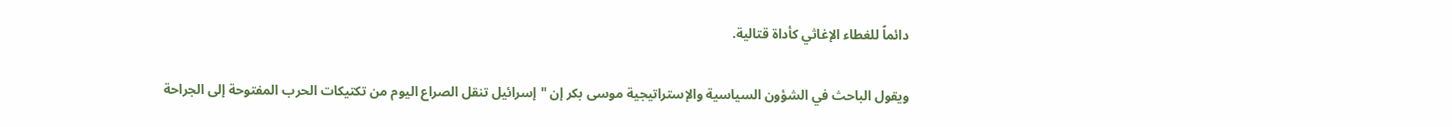دائماً للغطاء الإغاثي كأداة قتالية.

ويقول الباحث في الشؤون السياسية والإستراتيجية موسى بكر إن "إسرائيل تنقل الصراع اليوم من تكتيكات الحرب المفتوحة إلى الجراحة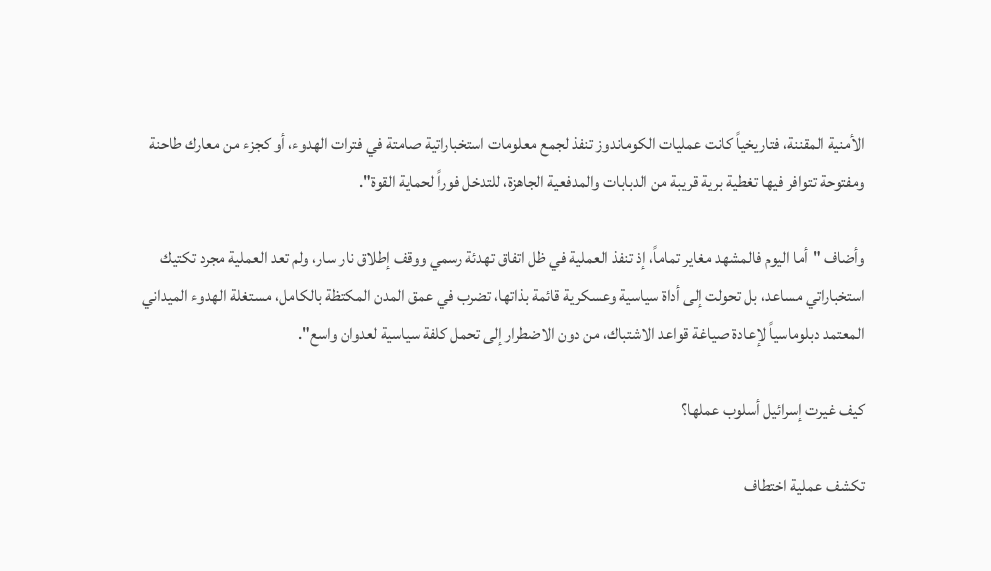الأمنية المقننة، فتاريخياً كانت عمليات الكوماندوز تنفذ لجمع معلومات استخباراتية صامتة في فترات الهدوء، أو كجزء من معارك طاحنة ومفتوحة تتوافر فيها تغطية برية قريبة من الدبابات والمدفعية الجاهزة، للتدخل فوراً لحماية القوة".

وأضاف "أما اليوم فالمشهد مغاير تماماً، إذ تنفذ العملية في ظل اتفاق تهدئة رسمي ووقف إطلاق نار سار، ولم تعد العملية مجرد تكتيك استخباراتي مساعد، بل تحولت إلى أداة سياسية وعسكرية قائمة بذاتها، تضرب في عمق المدن المكتظة بالكامل، مستغلة الهدوء الميداني المعتمد دبلوماسياً لإعادة صياغة قواعد الاشتباك، من دون الاضطرار إلى تحمل كلفة سياسية لعدوان واسع".

كيف غيرت إسرائيل أسلوب عملها؟

تكشف عملية اختطاف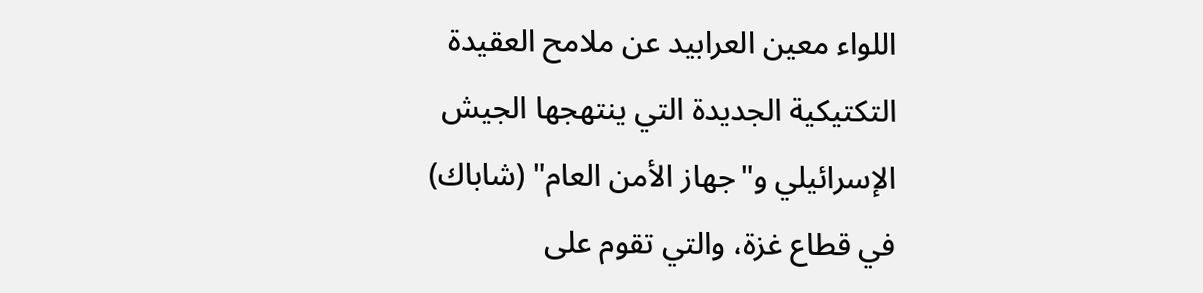اللواء معين العرابيد عن ملامح العقيدة التكتيكية الجديدة التي ينتهجها الجيش الإسرائيلي و"جهاز الأمن العام" (شاباك) في قطاع غزة، والتي تقوم على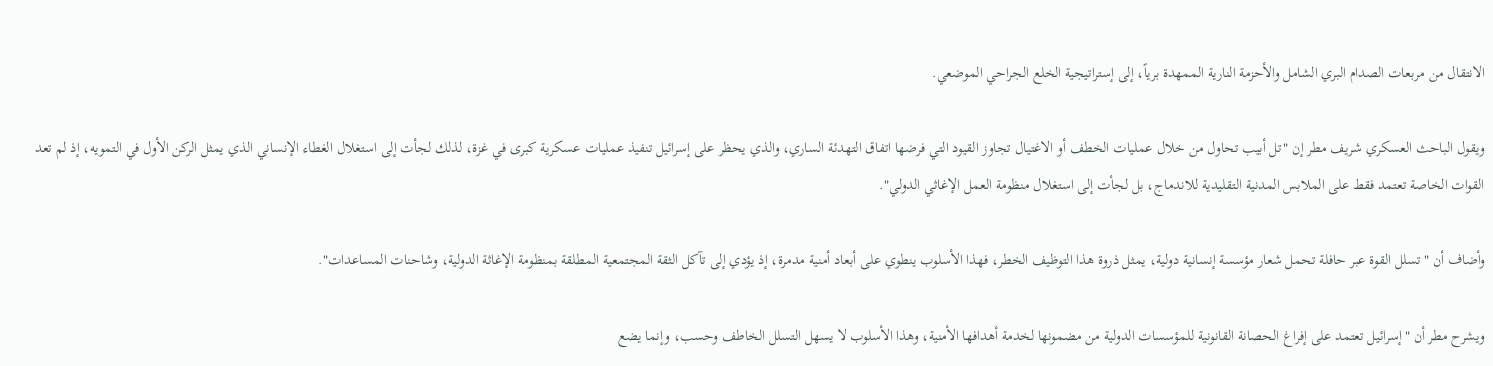الانتقال من مربعات الصدام البري الشامل والأحزمة النارية الممهدة برياً، إلى إستراتيجية الخلع الجراحي الموضعي.

ويقول الباحث العسكري شريف مطر إن "تل أبيب تحاول من خلال عمليات الخطف أو الاغتيال تجاوز القيود التي فرضها اتفاق التهدئة الساري، والذي يحظر على إسرائيل تنفيذ عمليات عسكرية كبرى في غزة، لذلك لجأت إلى استغلال الغطاء الإنساني الذي يمثل الركن الأول في التمويه، إذ لم تعد القوات الخاصة تعتمد فقط على الملابس المدنية التقليدية للاندماج، بل لجأت إلى استغلال منظومة العمل الإغاثي الدولي".

وأضاف أن "تسلل القوة عبر حافلة تحمل شعار مؤسسة إنسانية دولية، يمثل ذروة هذا التوظيف الخطر، فهذا الأسلوب ينطوي على أبعاد أمنية مدمرة، إذ يؤدي إلى تآكل الثقة المجتمعية المطلقة بمنظومة الإغاثة الدولية، وشاحنات المساعدات".

ويشرح مطر أن "إسرائيل تعتمد على إفراغ الحصانة القانونية للمؤسسات الدولية من مضمونها لخدمة أهدافها الأمنية، وهذا الأسلوب لا يسهل التسلل الخاطف وحسب، وإنما يضع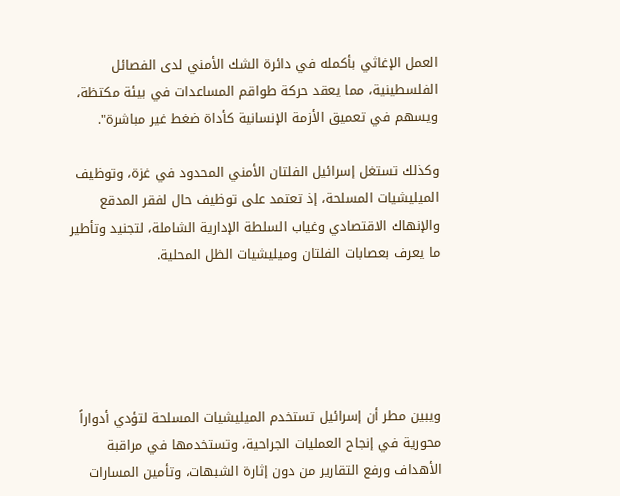العمل الإغاثي بأكمله في دائرة الشك الأمني لدى الفصائل الفلسطينية، مما يعقد حركة طواقم المساعدات في بيئة مكتظة، ويسهم في تعميق الأزمة الإنسانية كأداة ضغط غير مباشرة".

وكذلك تستغل إسرائيل الفلتان الأمني المحدود في غزة، وتوظيف الميليشيات المسلحة، إذ تعتمد على توظيف حال لفقر المدقع والإنهاك الاقتصادي وغياب السلطة الإدارية الشاملة، لتجنيد وتأطير ما يعرف بعصابات الفلتان وميليشيات الظل المحلية.





ويبين مطر أن إسرائيل تستخدم الميليشيات المسلحة لتؤدي أدواراً محورية في إنجاح العمليات الجراحية، وتستخدمها في مراقبة الأهداف ورفع التقارير من دون إثارة الشبهات، وتأمين المسارات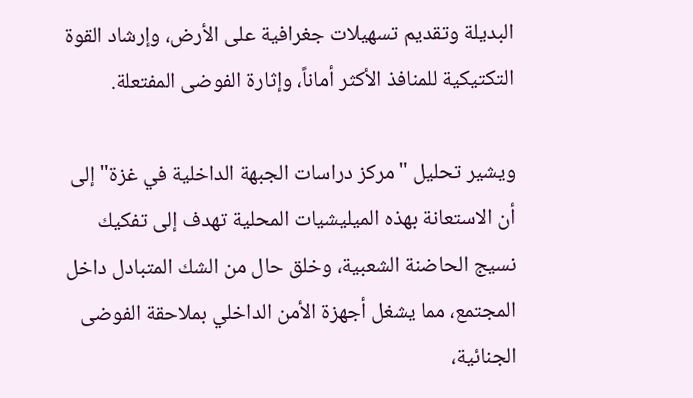البديلة وتقديم تسهيلات جغرافية على الأرض، وإرشاد القوة التكتيكية للمنافذ الأكثر أماناً، وإثارة الفوضى المفتعلة.

ويشير تحليل "مركز دراسات الجبهة الداخلية في غزة" إلى أن الاستعانة بهذه الميليشيات المحلية تهدف إلى تفكيك نسيج الحاضنة الشعبية، وخلق حال من الشك المتبادل داخل المجتمع، مما يشغل أجهزة الأمن الداخلي بملاحقة الفوضى الجنائية،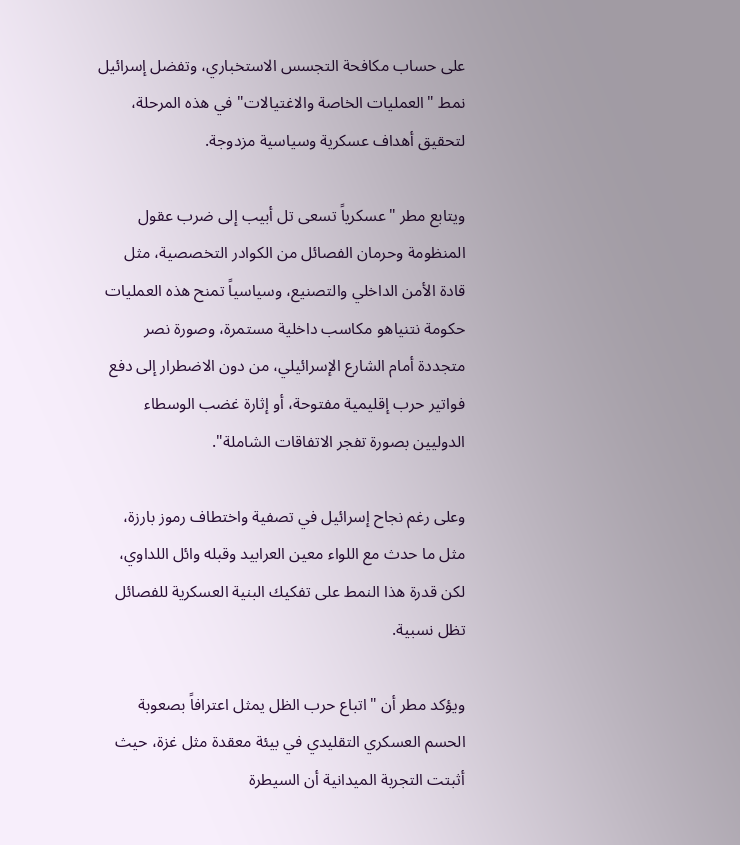على حساب مكافحة التجسس الاستخباري، وتفضل إسرائيل نمط "العمليات الخاصة والاغتيالات" في هذه المرحلة، لتحقيق أهداف عسكرية وسياسية مزدوجة.

ويتابع مطر "عسكرياً تسعى تل أبيب إلى ضرب عقول المنظومة وحرمان الفصائل من الكوادر التخصصية، مثل قادة الأمن الداخلي والتصنيع، وسياسياً تمنح هذه العمليات حكومة نتنياهو مكاسب داخلية مستمرة، وصورة نصر متجددة أمام الشارع الإسرائيلي، من دون الاضطرار إلى دفع فواتير حرب إقليمية مفتوحة، أو إثارة غضب الوسطاء الدوليين بصورة تفجر الاتفاقات الشاملة".

وعلى رغم نجاح إسرائيل في تصفية واختطاف رموز بارزة، مثل ما حدث مع اللواء معين العرابيد وقبله وائل اللداوي، لكن قدرة هذا النمط على تفكيك البنية العسكرية للفصائل تظل نسبية.

ويؤكد مطر أن "اتباع حرب الظل يمثل اعترافاً بصعوبة الحسم العسكري التقليدي في بيئة معقدة مثل غزة، حيث أثبتت التجربة الميدانية أن السيطرة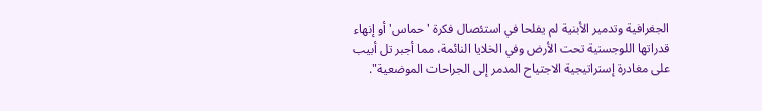الجغرافية وتدمير الأبنية لم يفلحا في استئصال فكرة 'حماس' أو إنهاء قدراتها اللوجستية تحت الأرض وفي الخلايا النائمة، مما أجبر تل أبيب على مغادرة إستراتيجية الاجتياح المدمر إلى الجراحات الموضعية".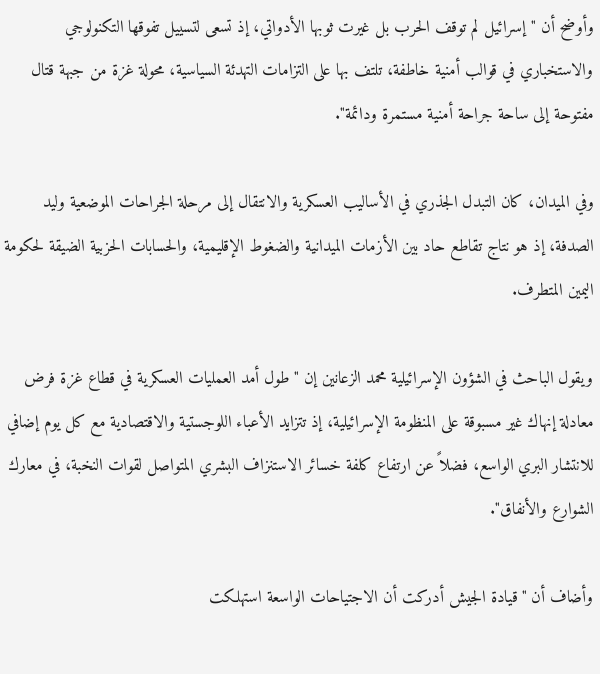وأوضح أن "إسرائيل لم توقف الحرب بل غيرت ثوبها الأدواتي، إذ تسعى لتسييل تفوقها التكنولوجي والاستخباري في قوالب أمنية خاطفة، تلتف بها على التزامات التهدئة السياسية، محولة غزة من جبهة قتال مفتوحة إلى ساحة جراحة أمنية مستمرة ودائمة".

وفي الميدان، كان التبدل الجذري في الأساليب العسكرية والانتقال إلى مرحلة الجراحات الموضعية وليد الصدفة، إذ هو نتاج تقاطع حاد بين الأزمات الميدانية والضغوط الإقليمية، والحسابات الحزبية الضيقة لحكومة اليمين المتطرف.

ويقول الباحث في الشؤون الإسرائيلية محمد الزعانين إن "طول أمد العمليات العسكرية في قطاع غزة فرض معادلة إنهاك غير مسبوقة على المنظومة الإسرائيلية، إذ تتزايد الأعباء اللوجستية والاقتصادية مع كل يوم إضافي للانتشار البري الواسع، فضلاً عن ارتفاع كلفة خسائر الاستنزاف البشري المتواصل لقوات النخبة، في معارك الشوارع والأنفاق".

وأضاف أن "قيادة الجيش أدركت أن الاجتياحات الواسعة استهلكت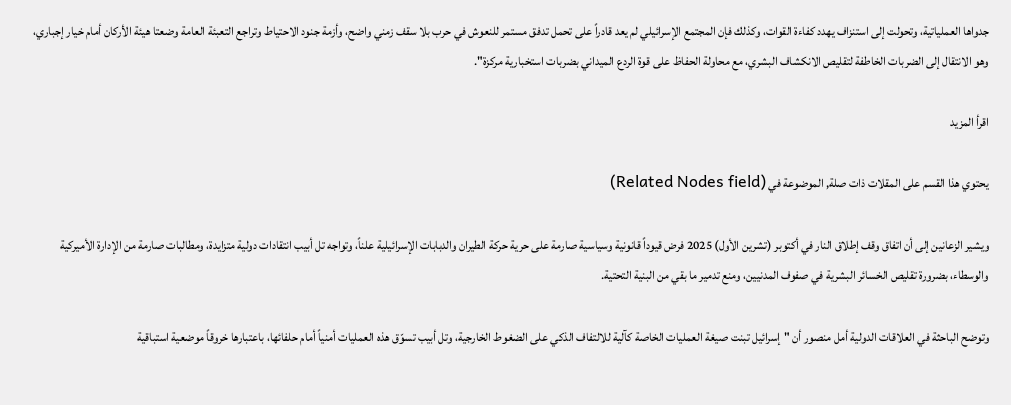جدواها العملياتية، وتحولت إلى استنزاف يهدد كفاءة القوات، وكذلك فإن المجتمع الإسرائيلي لم يعد قادراً على تحمل تدفق مستمر للنعوش في حرب بلا سقف زمني واضح، وأزمة جنود الاحتياط وتراجع التعبئة العامة وضعتا هيئة الأركان أمام خيار إجباري، وهو الانتقال إلى الضربات الخاطفة لتقليص الانكشاف البشري، مع محاولة الحفاظ على قوة الردع الميداني بضربات استخبارية مركزة".

اقرأ المزيد

يحتوي هذا القسم على المقلات ذات صلة, الموضوعة في (Related Nodes field)

ويشير الزعانين إلى أن اتفاق وقف إطلاق النار في أكتوبر (تشرين الأول) 2025 فرض قيوداً قانونية وسياسية صارمة على حرية حركة الطيران والدبابات الإسرائيلية علناً، وتواجه تل أبيب انتقادات دولية متزايدة، ومطالبات صارمة من الإدارة الأميركية والوسطاء، بضرورة تقليص الخسائر البشرية في صفوف المدنيين، ومنع تدمير ما بقي من البنية التحتية.

وتوضح الباحثة في العلاقات الدولية أمل منصور أن "إسرائيل تبنت صيغة العمليات الخاصة كآلية للالتفاف الذكي على الضغوط الخارجية، وتل أبيب تسوّق هذه العمليات أمنياً أمام حلفائها، باعتبارها خروقاً موضعية استباقية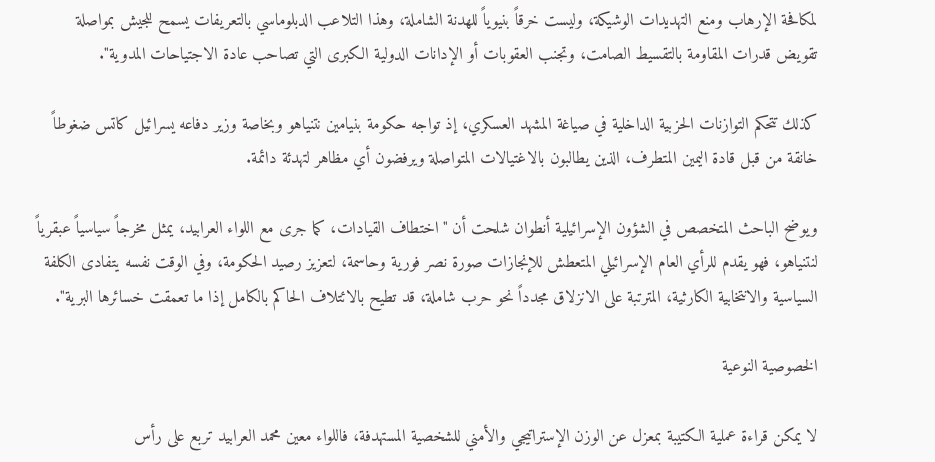لمكافحة الإرهاب ومنع التهديدات الوشيكة، وليست خرقاً بنيوياً للهدنة الشاملة، وهذا التلاعب الدبلوماسي بالتعريفات يسمح للجيش بمواصلة تقويض قدرات المقاومة بالتقسيط الصامت، وتجنب العقوبات أو الإدانات الدولية الكبرى التي تصاحب عادة الاجتياحات المدوية".

كذلك تتحكم التوازنات الحزبية الداخلية في صياغة المشهد العسكري، إذ تواجه حكومة بنيامين نتنياهو وبخاصة وزير دفاعه يسرائيل كاتس ضغوطاً خانقة من قبل قادة اليمين المتطرف، الذين يطالبون بالاغتيالات المتواصلة ويرفضون أي مظاهر لتهدئة دائمة.

ويوضح الباحث المتخصص في الشؤون الإسرائيلية أنطوان شلحت أن "اختطاف القيادات، كما جرى مع اللواء العرابيد، يمثل مخرجاً سياسياً عبقرياً لنتنياهو، فهو يقدم للرأي العام الإسرائيلي المتعطش للإنجازات صورة نصر فورية وحاسمة، لتعزيز رصيد الحكومة، وفي الوقت نفسه يتفادى الكلفة السياسية والانتخابية الكارثية، المترتبة على الانزلاق مجدداً نحو حرب شاملة، قد تطيح بالائتلاف الحاكم بالكامل إذا ما تعمقت خسائرها البرية".

الخصوصية النوعية

لا يمكن قراءة عملية الكتيبة بمعزل عن الوزن الإستراتيجي والأمني للشخصية المستهدفة، فاللواء معين محمد العرابيد تربع على رأس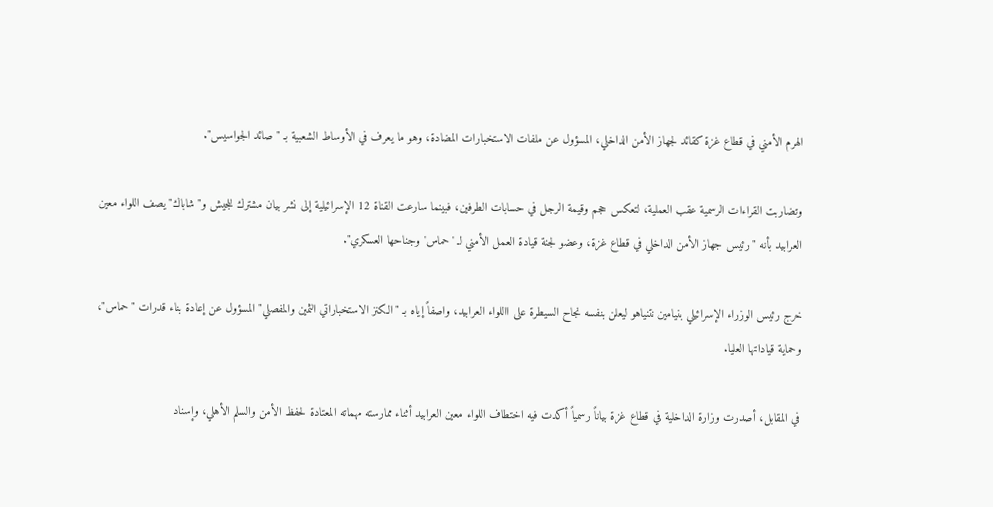الهرم الأمني في قطاع غزة كقائد لجهاز الأمن الداخلي، المسؤول عن ملفات الاستخبارات المضادة، وهو ما يعرف في الأوساط الشعبية بـ "صائد الجواسيس".

وتضاربت القراءات الرسمية عقب العملية، لتعكس حجم وقيمة الرجل في حسابات الطرفين، فبينما سارعت القناة 12 الإسرائيلية إلى نشر بيان مشترك للجيش و"شاباك" يصف اللواء معين العرابيد بأنه "رئيس جهاز الأمن الداخلي في قطاع غزة، وعضو لجنة قيادة العمل الأمني لـ 'حماس' وجناحها العسكري".

خرج رئيس الوزراء الإسرائيلي بنيامين نتنياهو ليعلن بنفسه نجاح السيطرة على االلواء العرابيد، واصفاً إياه بـ "الكنز الاستخباراتي الثمين والمفصلي" المسؤول عن إعادة بناء قدرات "حماس"، وحماية قياداتها العليا.

في المقابل، أصدرت وزارة الداخلية في قطاع غزة بياناً رسمياً أكدت فيه اختطاف اللواء معين العرابيد أثناء ممارسته مهماته المعتادة لحفظ الأمن والسلم الأهلي، وإسناد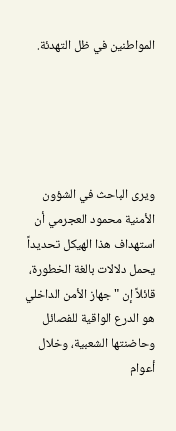المواطنين في ظل التهدئة.





ويرى الباحث في الشؤون الأمنية محمود العجرمي أن استهداف هذا الهيكل تحديداً يحمل دلالات بالغة الخطورة، قائلاً إن "جهاز الأمن الداخلي هو الدرع الواقية للفصائل وحاضنتها الشعبية، وخلال أعوام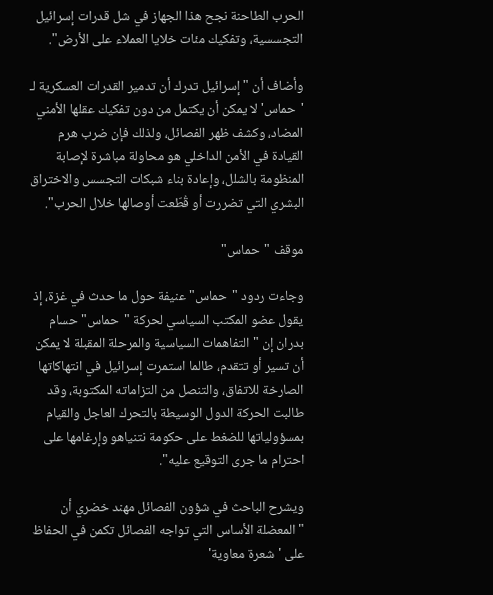الحرب الطاحنة نجح هذا الجهاز في شل قدرات إسرائيل التجسسية، وتفكيك مئات خلايا العملاء على الأرض".

وأضاف أن "إسرائيل تدرك أن تدمير القدرات العسكرية لـ 'حماس' لا يمكن أن يكتمل من دون تفكيك عقلها الأمني المضاد، وكشف ظهر الفصائل، ولذلك فإن ضرب هرم القيادة في الأمن الداخلي هو محاولة مباشرة لإصابة المنظومة بالشلل، وإعادة بناء شبكات التجسس والاختراق البشري التي تضررت أو قُطّعت أوصالها خلال الحرب".

موقف "حماس"

وجاءت ردود "حماس" عنيفة حول ما حدث في غزة، إذ يقول عضو المكتب السياسي لحركة "حماس" حسام بدران إن "التفاهمات السياسية والمرحلة المقبلة لا يمكن أن تسير أو تتقدم، طالما استمرت إسرائيل في انتهاكاتها الصارخة للاتفاق، والتنصل من التزاماته المكتوبة، وقد طالبت الحركة الدول الوسيطة بالتحرك العاجل والقيام بمسؤولياتها للضغط على حكومة نتنياهو وإرغامها على احترام ما جرى التوقيع عليه".

ويشرح الباحث في شؤون الفصائل مهند خضري أن "المعضلة الأساس التي تواجه الفصائل تكمن في الحفاظ على 'شعرة معاوية'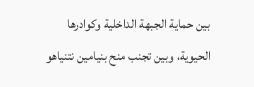بين حماية الجبهة الداخلية وكوادرها الحيوية، وبين تجنب منح بنيامين نتنياهو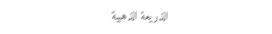الذريعة الذهبية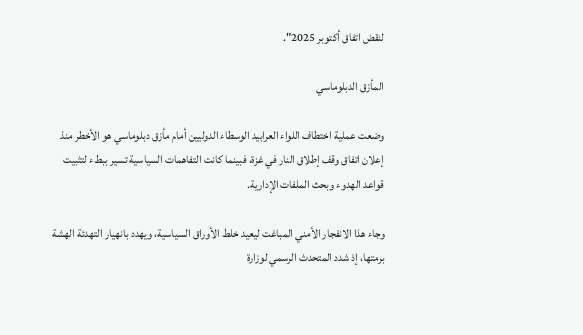لنقض اتفاق أكتوبر 2025".

المأزق الدبلوماسي

وضعت عملية اختطاف اللواء العرابيد الوسطاء الدوليين أمام مأزق دبلوماسي هو الأخطر منذ إعلان اتفاق وقف إطلاق النار في غزة، فبينما كانت التفاهمات السياسية تسير ببطء لتثبيت قواعد الهدوء وبحث الملفات الإدارية.

وجاء هذا الانفجار الأمني المباغت ليعيد خلط الأوراق السياسية، ويهدد بانهيار التهدئة الهشة برمتها، إذ شدد المتحدث الرسمي لوزارة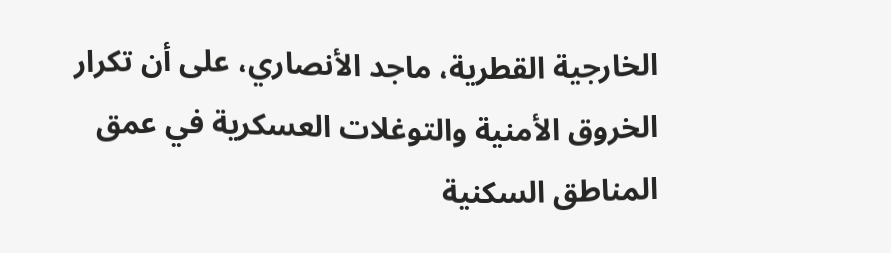الخارجية القطرية، ماجد الأنصاري، على أن تكرار الخروق الأمنية والتوغلات العسكرية في عمق المناطق السكنية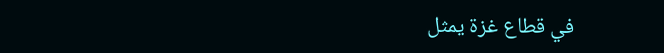في قطاع غزة يمثل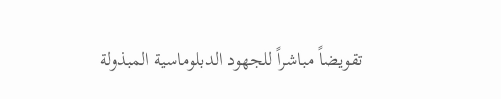تقويضاً مباشراً للجهود الدبلوماسية المبذولة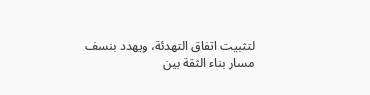لتثبيت اتفاق التهدئة، ويهدد بنسف مسار بناء الثقة بين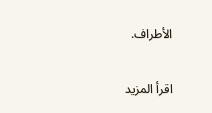الأطراف.

اقرأ المزيد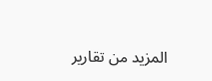المزيد من تقارير